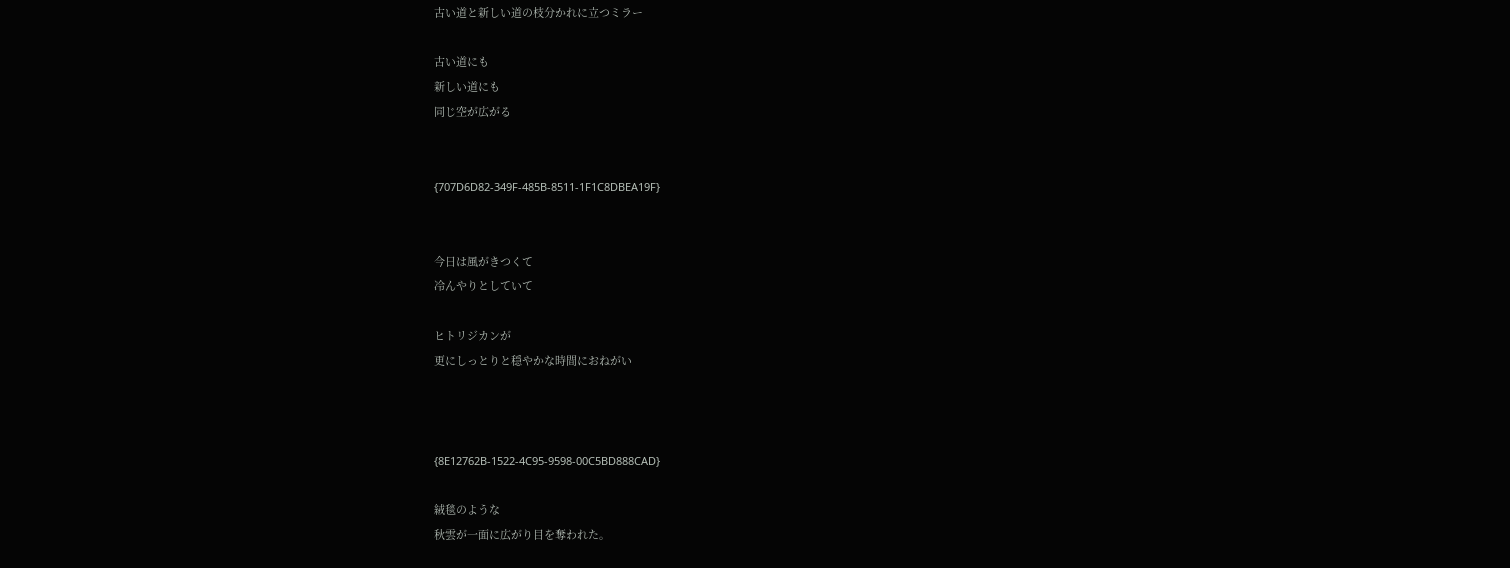古い道と新しい道の枝分かれに立つミラー

古い道にも
新しい道にも
同じ空が広がる


{707D6D82-349F-485B-8511-1F1C8DBEA19F}


今日は風がきつくて
冷んやりとしていて

ヒトリジカンが
更にしっとりと穏やかな時間におねがい



{8E12762B-1522-4C95-9598-00C5BD888CAD}

絨毯のような
秋雲が一面に広がり目を奪われた。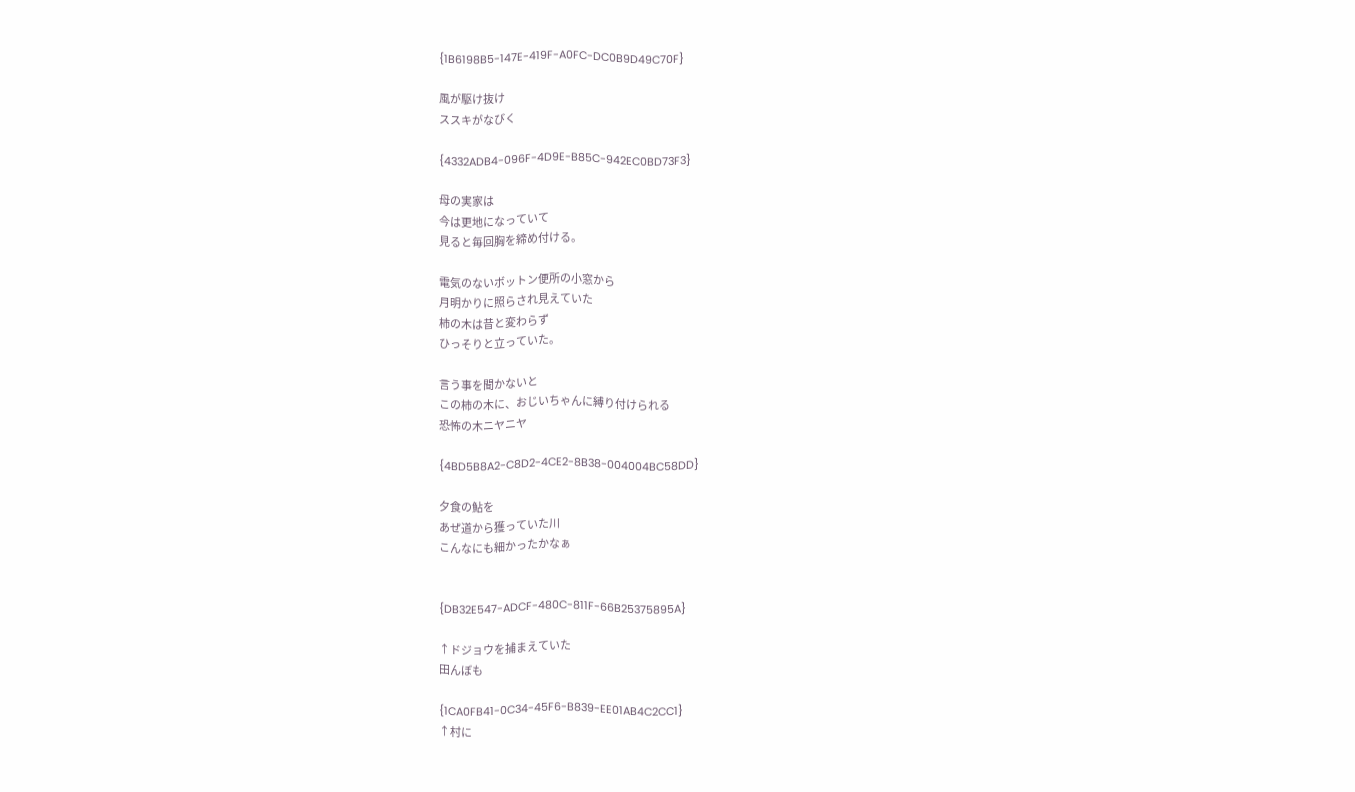{1B6198B5-147E-419F-A0FC-DC0B9D49C70F}

風が駆け抜け
ススキがなびく

{4332ADB4-096F-4D9E-B85C-942EC0BD73F3}

母の実家は
今は更地になっていて
見ると毎回胸を締め付ける。

電気のないボットン便所の小窓から
月明かりに照らされ見えていた
柿の木は昔と変わらず
ひっそりと立っていた。

言う事を聞かないと
この柿の木に、おじいちゃんに縛り付けられる
恐怖の木ニヤニヤ

{4BD5B8A2-C8D2-4CE2-8B38-004004BC58DD}

夕食の鮎を
あぜ道から獲っていた川
こんなにも細かったかなぁ


{DB32E547-ADCF-480C-811F-66B25375895A}

↑ドジョウを捕まえていた
田んぼも

{1CA0FB41-0C34-45F6-B839-EE01AB4C2CC1}
↑村に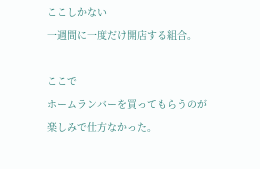ここしかない
一週間に一度だけ開店する組合。

ここで
ホームランバーを買ってもらうのが
楽しみで仕方なかった。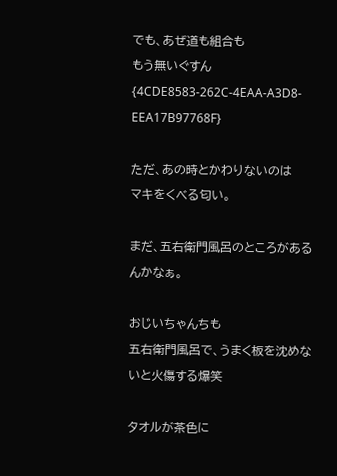でも、あぜ道も組合も
もう無いぐすん
{4CDE8583-262C-4EAA-A3D8-EEA17B97768F}

ただ、あの時とかわりないのは
マキをくべる匂い。

まだ、五右衛門風呂のところがあるんかなぁ。

おじいちゃんちも
五右衛門風呂で、うまく板を沈めないと火傷する爆笑

タオルが茶色に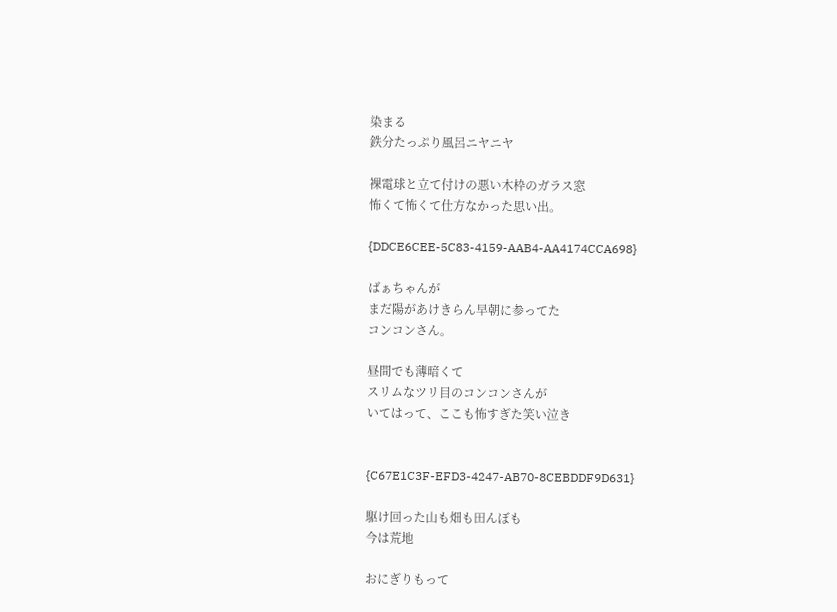染まる
鉄分たっぷり風呂ニヤニヤ

裸電球と立て付けの悪い木枠のガラス窓
怖くて怖くて仕方なかった思い出。

{DDCE6CEE-5C83-4159-AAB4-AA4174CCA698}

ばぁちゃんが
まだ陽があけきらん早朝に参ってた
コンコンさん。

昼間でも薄暗くて
スリムなツリ目のコンコンさんが
いてはって、ここも怖すぎた笑い泣き


{C67E1C3F-EFD3-4247-AB70-8CEBDDF9D631}

駆け回った山も畑も田んぼも
今は荒地

おにぎりもって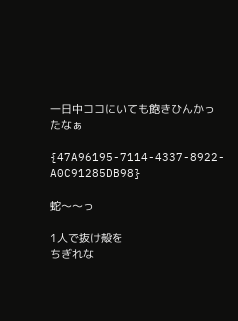一日中ココにいても飽きひんかったなぁ

{47A96195-7114-4337-8922-A0C91285DB98}

蛇〜〜っ

1人で抜け殻を
ちぎれな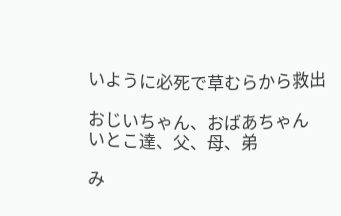いように必死で草むらから救出

おじいちゃん、おばあちゃん
いとこ達、父、母、弟

み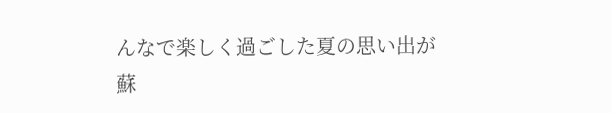んなで楽しく過ごした夏の思い出が
蘇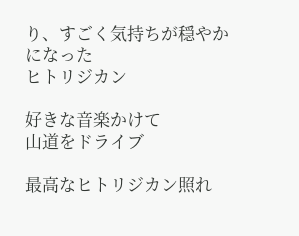り、すごく気持ちが穏やかになった
ヒトリジカン

好きな音楽かけて
山道をドライブ

最高なヒトリジカン照れ